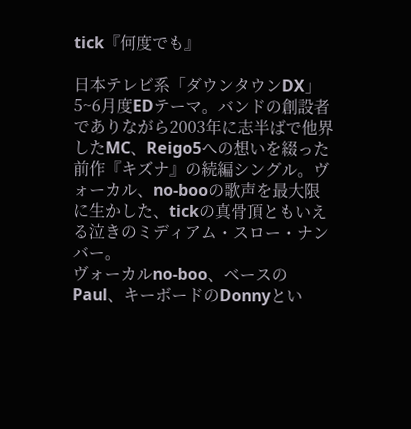tick『何度でも』

日本テレビ系「ダウンタウンDX」5~6月度EDテーマ。バンドの創設者でありながら2003年に志半ばで他界したMC、Reigo5への想いを綴った前作『キズナ』の続編シングル。ヴォーカル、no-booの歌声を最大限に生かした、tickの真骨頂ともいえる泣きのミディアム・スロー・ナンバー。
ヴォーカルno-boo、ベースのPaul、キーボードのDonnyとい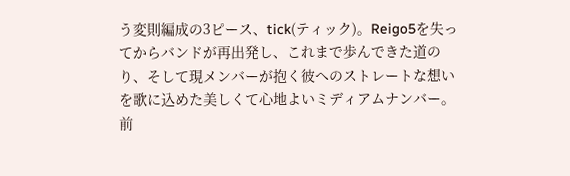う変則編成の3ピース、tick(ティック)。Reigo5を失ってからバンドが再出発し、これまで歩んできた道のり、そして現メンバーが抱く彼へのストレートな想いを歌に込めた美しくて心地よいミディアムナンバー。前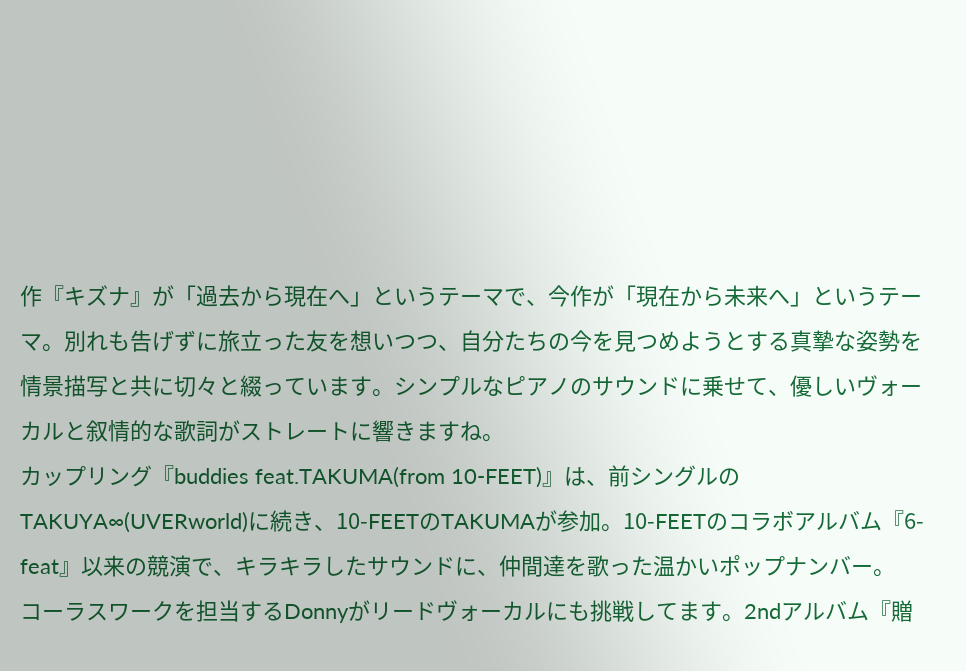作『キズナ』が「過去から現在へ」というテーマで、今作が「現在から未来へ」というテーマ。別れも告げずに旅立った友を想いつつ、自分たちの今を見つめようとする真摯な姿勢を情景描写と共に切々と綴っています。シンプルなピアノのサウンドに乗せて、優しいヴォーカルと叙情的な歌詞がストレートに響きますね。
カップリング『buddies feat.TAKUMA(from 10-FEET)』は、前シングルのTAKUYA∞(UVERworld)に続き、10-FEETのTAKUMAが参加。10-FEETのコラボアルバム『6-feat』以来の競演で、キラキラしたサウンドに、仲間達を歌った温かいポップナンバー。
コーラスワークを担当するDonnyがリードヴォーカルにも挑戦してます。2ndアルバム『贈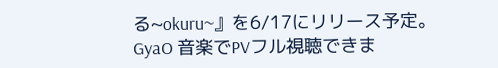る~okuru~』を6/17にリリース予定。GyaO 音楽でPVフル視聴できま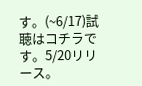す。(~6/17)試聴はコチラです。5/20リリース。